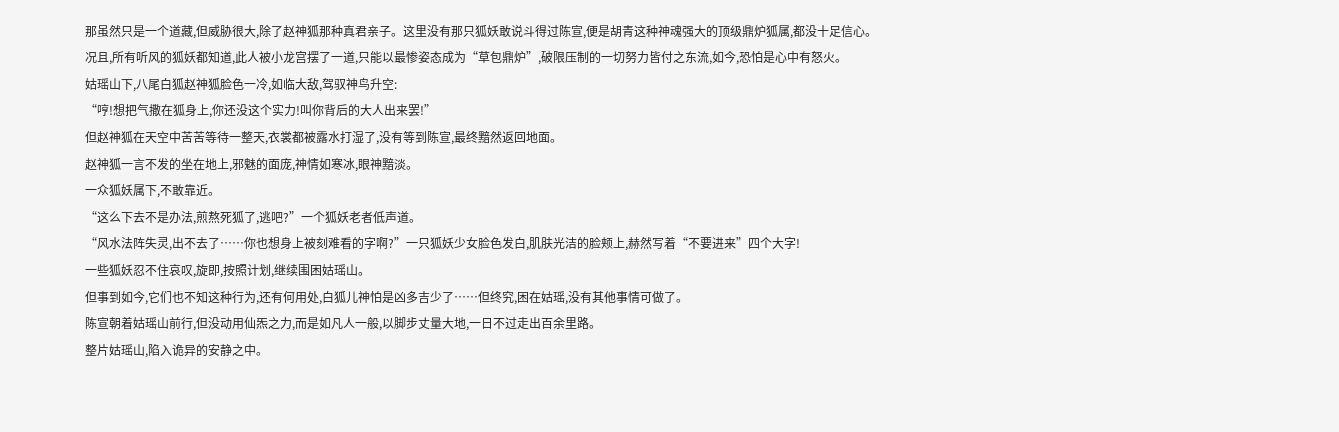那虽然只是一个道藏,但威胁很大,除了赵神狐那种真君亲子。这里没有那只狐妖敢说斗得过陈宣,便是胡青这种神魂强大的顶级鼎炉狐属,都没十足信心。
况且,所有听风的狐妖都知道,此人被小龙宫摆了一道,只能以最惨姿态成为“草包鼎炉”,破限压制的一切努力皆付之东流,如今,恐怕是心中有怒火。
姑瑶山下,八尾白狐赵神狐脸色一冷,如临大敌,驾驭神鸟升空:
“哼!想把气撒在狐身上,你还没这个实力!叫你背后的大人出来罢!”
但赵神狐在天空中苦苦等待一整天,衣裳都被露水打湿了,没有等到陈宣,最终黯然返回地面。
赵神狐一言不发的坐在地上,邪魅的面庞,神情如寒冰,眼神黯淡。
一众狐妖属下,不敢靠近。
“这么下去不是办法,煎熬死狐了,逃吧?”一个狐妖老者低声道。
“风水法阵失灵,出不去了……你也想身上被刻难看的字啊?”一只狐妖少女脸色发白,肌肤光洁的脸颊上,赫然写着“不要进来”四个大字!
一些狐妖忍不住哀叹,旋即,按照计划,继续围困姑瑶山。
但事到如今,它们也不知这种行为,还有何用处,白狐儿神怕是凶多吉少了……但终究,困在姑瑶,没有其他事情可做了。
陈宣朝着姑瑶山前行,但没动用仙炁之力,而是如凡人一般,以脚步丈量大地,一日不过走出百余里路。
整片姑瑶山,陷入诡异的安静之中。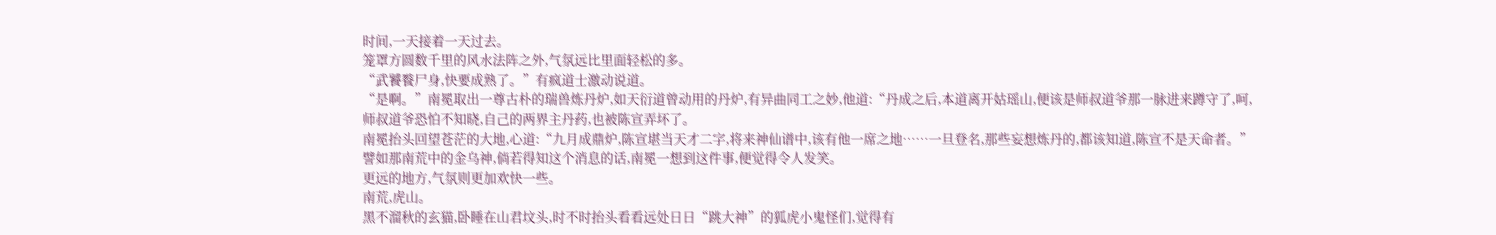时间,一天接着一天过去。
笼罩方圆数千里的风水法阵之外,气氛远比里面轻松的多。
“武饕餮尸身,快要成熟了。”有疯道士激动说道。
“是啊。”南冕取出一尊古朴的瑞兽炼丹炉,如天衍道曾动用的丹炉,有异曲同工之妙,他道:“丹成之后,本道离开姑瑶山,便该是师叔道爷那一脉进来蹲守了,呵,师叔道爷恐怕不知晓,自己的两界主丹药,也被陈宣弄坏了。
南冕抬头回望苍茫的大地,心道:“九月成鼎炉,陈宣堪当天才二字,将来神仙谱中,该有他一席之地……一旦登名,那些妄想炼丹的,都该知道,陈宣不是天命者。”
譬如那南荒中的金乌神,倘若得知这个消息的话,南冕一想到这件事,便觉得令人发笑。
更远的地方,气氛则更加欢快一些。
南荒,虎山。
黑不溜秋的玄猫,卧睡在山君坟头,时不时抬头看看远处日日“跳大神”的狐虎小鬼怪们,觉得有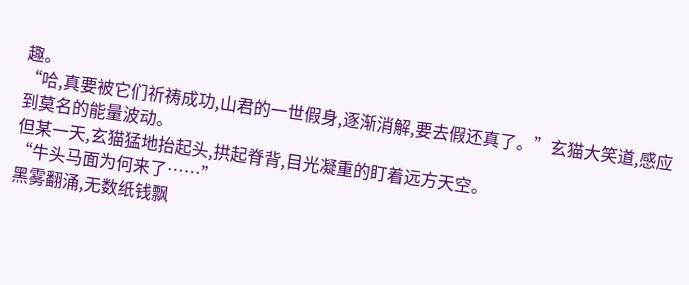趣。
“哈,真要被它们祈祷成功,山君的一世假身,逐渐消解,要去假还真了。”玄猫大笑道,感应到莫名的能量波动。
但某一天,玄猫猛地抬起头,拱起脊背,目光凝重的盯着远方天空。
“牛头马面为何来了……”
黑雾翻涌,无数纸钱飘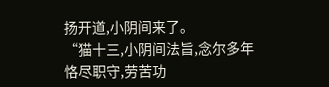扬开道,小阴间来了。
“猫十三,小阴间法旨,念尔多年恪尽职守,劳苦功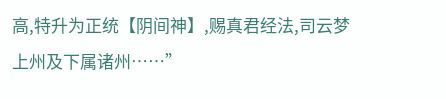高,特升为正统【阴间神】,赐真君经法,司云梦上州及下属诸州……”